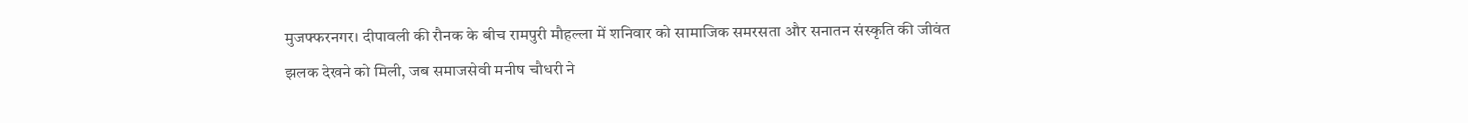मुजफ्फरनगर। दीपावली की रौनक के बीच रामपुरी मौहल्ला में शनिवार को सामाजिक समरसता और सनातन संस्कृति की जीवंत झलक देखने को मिली, जब समाजसेवी मनीष चौधरी ने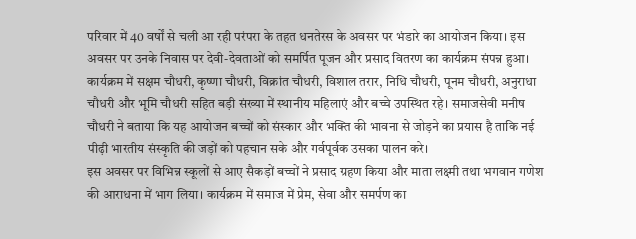परिवार में 40 वर्षों से चली आ रही परंपरा के तहत धनतेरस के अवसर पर भंडारे का आयोजन किया। इस अवसर पर उनके निवास पर देवी-देवताओं को समर्पित पूजन और प्रसाद वितरण का कार्यक्रम संपन्न हुआ।
कार्यक्रम में सक्षम चौधरी, कृष्णा चौधरी, विक्रांत चौधरी, विशाल तरार, निधि चौधरी, पूनम चौधरी, अनुराधा चौधरी और भूमि चौधरी सहित बड़ी संख्या में स्थानीय महिलाएं और बच्चे उपस्थित रहे। समाजसेवी मनीष चौधरी ने बताया कि यह आयोजन बच्चों को संस्कार और भक्ति की भावना से जोड़ने का प्रयास है ताकि नई पीढ़ी भारतीय संस्कृति की जड़ों को पहचान सके और गर्वपूर्वक उसका पालन करे।
इस अवसर पर विभिन्न स्कूलों से आए सैकड़ों बच्चों ने प्रसाद ग्रहण किया और माता लक्ष्मी तथा भगवान गणेश की आराधना में भाग लिया। कार्यक्रम में समाज में प्रेम, सेवा और समर्पण का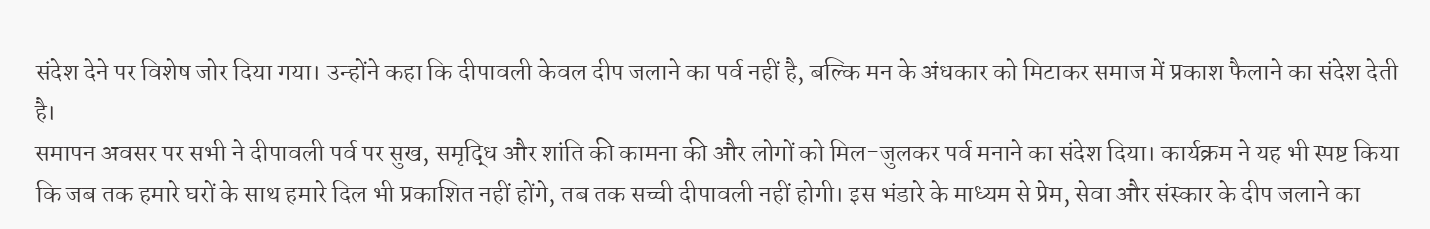संदेश देने पर विशेष जोर दिया गया। उन्होंने कहा कि दीपावली केवल दीप जलाने का पर्व नहीं है, बल्कि मन के अंधकार को मिटाकर समाज में प्रकाश फैलाने का संदेश देती है।
समापन अवसर पर सभी ने दीपावली पर्व पर सुख, समृद्धि और शांति की कामना की और लोगों को मिल-जुलकर पर्व मनाने का संदेश दिया। कार्यक्रम ने यह भी स्पष्ट किया कि जब तक हमारे घरों के साथ हमारे दिल भी प्रकाशित नहीं होंगे, तब तक सच्ची दीपावली नहीं होगी। इस भंडारे के माध्यम से प्रेम, सेवा और संस्कार के दीप जलाने का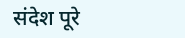संदेश पूरे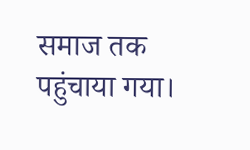समाज तक पहुंचाया गया।